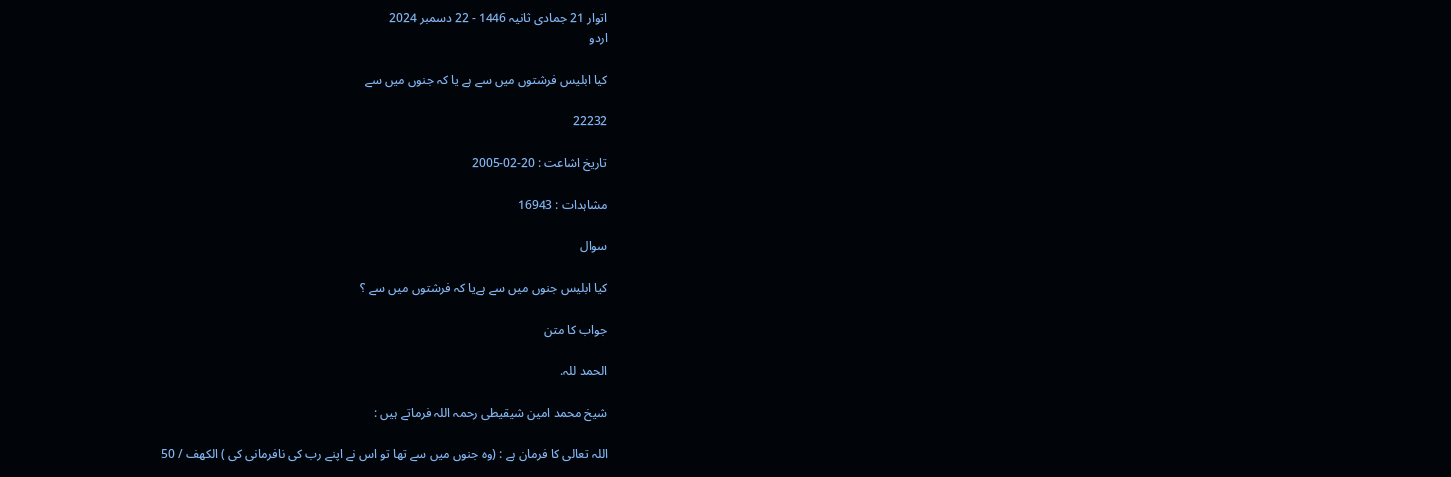اتوار 21 جمادی ثانیہ 1446 - 22 دسمبر 2024
اردو

کیا ابلیس فرشتوں میں سے ہے یا کہ جنوں میں سے

22232

تاریخ اشاعت : 20-02-2005

مشاہدات : 16943

سوال

کیا ابلیس جنوں میں سے ہےیا کہ فرشتوں میں سے ؟

جواب کا متن

الحمد للہ.

شیخ محمد امین شیقیطی رحمہ اللہ فرماتے ہیں :

اللہ تعالی کا فرمان ہے : (وہ جنوں میں سے تھا تو اس نے اپنے رب کی نافرمانی کی ) الکھف / 50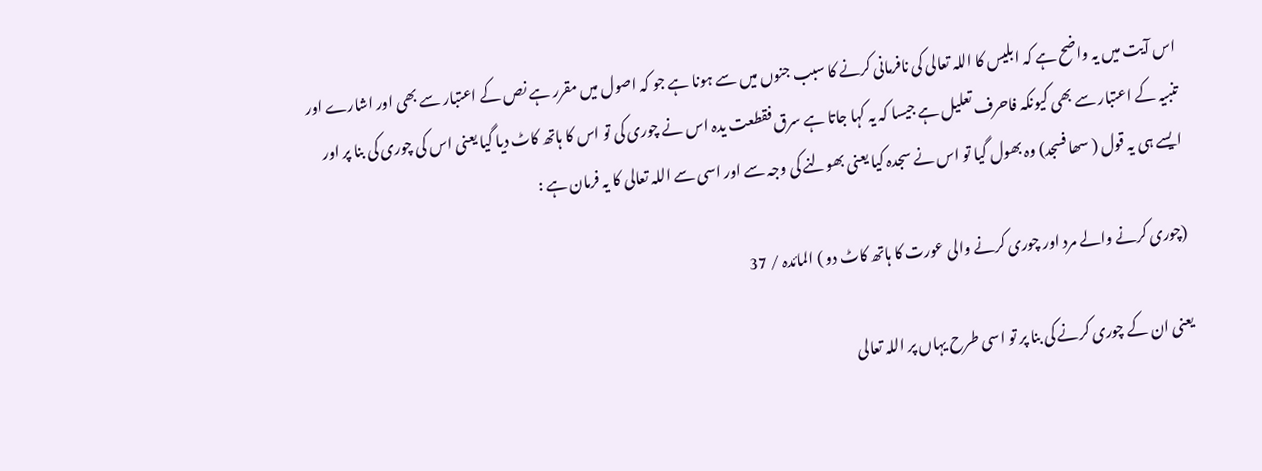اس آیت میں یہ واضح ہے کہ ابلیس کا اللہ تعالی کی نافرمانی کرنے کا سبب جنوں میں سے ہونا ہے جو کہ اصول میں مقرر ہے نص کے اعتبار سے بھی اور اشارے اور تنبیہ کے اعتبار سے بھی کیونکہ فاحرف تعلیل ہے جیسا کہ یہ کہا جاتا ہے سرق فقطعت یدہ اس نے چوری کی تو اس کا ہاتھ کاٹ دیا گيا یعنی اس کی چوری کی بنا پر اور ایسے ہی یہ قول ( سھا فسجد) وہ بھول گیا تو اس نے سجدہ کیا یعنی بھولنے کی وجہ سے اور اسی سے اللہ تعالی کا یہ فرمان ہے :

(چوری کرنے والے مرد اور چوری کرنے والی عورت کا ہاتھ کاٹ دو ) المائدہ / 37

یعنی ان کے چوری کرنے کی بنا پر تو اسی طرح یہاں پر اللہ تعالی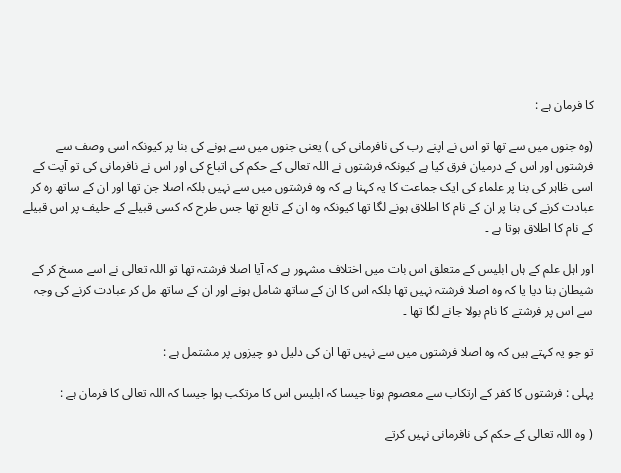کا فرمان ہے :

(وہ جنوں میں سے تھا تو اس نے اپنے رب کی نافرمانی کی ) یعنی جنوں میں سے ہونے کی بنا پر کیونکہ اسی وصف سے فرشتوں اور اس کے درمیان فرق کیا ہے کیونکہ فرشتوں نے اللہ تعالی کے حکم کی اتباع کی اور اس نے نافرمانی کی تو آیت کے اسی ظاہر کی بنا پر علماء کی ایک جماعت کا یہ کہنا ہے کہ وہ فرشتوں میں سے نہیں بلکہ اصلا جن تھا اور ان کے ساتھ رہ کر عبادت کرنے کی بنا پر ان کے نام کا اطلاق ہونے لگا تھا کیونکہ وہ ان کے تابع تھا جس طرح کہ کسی قبیلے کے حلیف پر اس قبیلے کے نام کا اطلاق ہوتا ہے ۔

اور اہل علم کے ہاں ابلیس کے متعلق اس بات میں اختلاف مشہور ہے کہ آیا اصلا فرشتہ تھا تو اللہ تعالی نے اسے مسخ کر کے شیطان بنا دیا یا کہ وہ اصلا فرشتہ نہیں تھا بلکہ اس کا ان کے ساتھ شامل ہونے اور ان کے ساتھ مل کر عبادت کرنے کی وجہ سے اس پر فرشتے کا نام بولا جانے لگا تھا ۔

تو جو یہ کہتے ہیں کہ وہ اصلا فرشتوں میں سے نہیں تھا ان کی دلیل دو چیزوں پر مشتمل ہے :

پہلی : فرشتوں کا کفر کے ارتکاب سے معصوم ہونا جیسا کہ ابلیس اس کا مرتکب ہوا جیسا کہ اللہ تعالی کا فرمان ہے :

( وہ اللہ تعالی کے حکم کی نافرمانی نہیں کرتے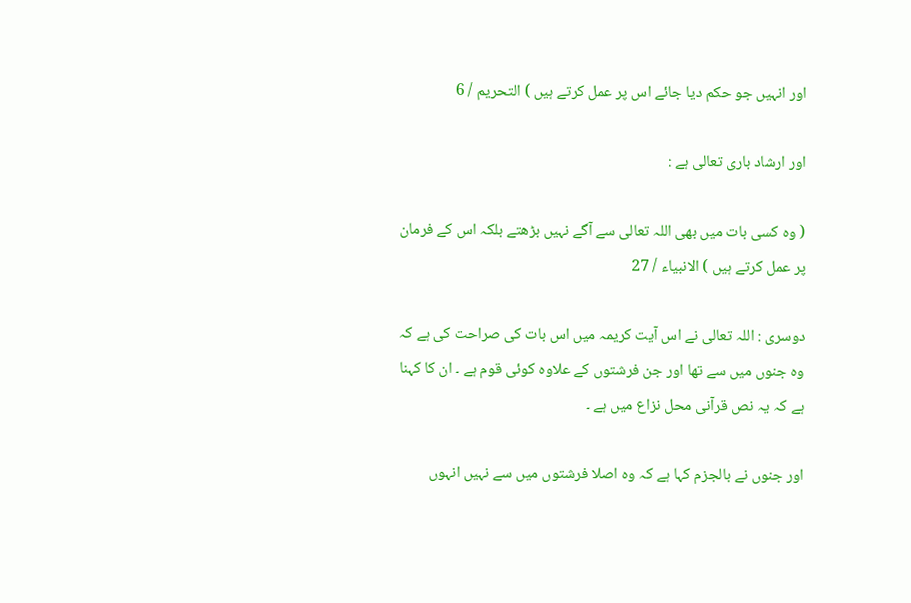اور انہیں جو حکم دیا جائے اس پر عمل کرتے ہیں ) التحریم / 6

اور ارشاد باری تعالی ہے :

( وہ کسی بات میں بھی اللہ تعالی سے آگے نہیں بڑھتے بلکہ اس کے فرمان پر عمل کرتے ہیں ) الانبیاء / 27

دوسری : اللہ تعالی نے اس آیت کریمہ میں اس بات کی صراحت کی ہے کہ وہ جنوں میں سے تھا اور جن فرشتوں کے علاوہ کوئی قوم ہے ۔ ان کا کہنا ہے کہ یہ نص قرآنی محل نزاع میں ہے ۔

اور جنوں نے بالجزم کہا ہے کہ وہ اصلا فرشتوں میں سے نہیں انہوں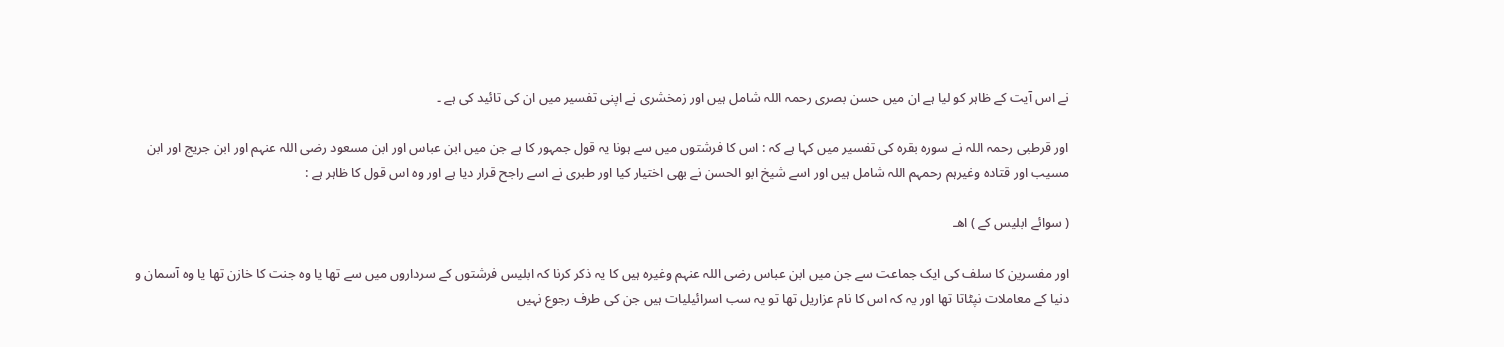نے اس آیت کے ظاہر کو لیا ہے ان میں حسن بصری رحمہ اللہ شامل ہیں اور زمخشری نے اپنی تفسیر میں ان کی تائید کی ہے ۔

اور قرطبی رحمہ اللہ نے سورہ بقرہ کی تفسیر میں کہا ہے کہ : اس کا فرشتوں میں سے ہونا یہ قول جمہور کا ہے جن میں ابن عباس اور ابن مسعود رضی اللہ عنہم اور ابن جریج اور ابن مسیب اور قتادہ وغیرہم رحمہم اللہ شامل ہیں اور اسے شیخ ابو الحسن نے بھی اختیار کیا اور طبری نے اسے راجح قرار دیا ہے اور وہ اس قول کا ظاہر ہے :

( سوائے ابلیس کے ) اھـ

اور مفسرین کا سلف کی ایک جماعت سے جن میں ابن عباس رضی اللہ عنہم وغیرہ ہیں کا یہ ذکر کرنا کہ ابلیس فرشتوں کے سرداروں میں سے تھا یا وہ جنت کا خازن تھا یا وہ آسمان و دنیا کے معاملات نپٹاتا تھا اور یہ کہ اس کا نام عزاریل تھا تو یہ سب اسرائیلیات ہیں جن کی طرف رجوع نہیں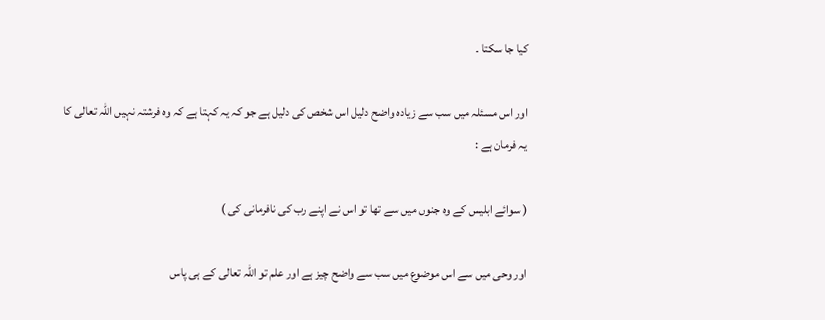کیا جا سکتا ۔

اور اس مسئلہ میں سب سے زیادہ واضح دلیل اس شخص کی دلیل ہے جو کہ یہ کہتا ہے کہ وہ فرشتہ نہیں اللہ تعالی کا یہ فرمان ہے :

( سوائے ابلیس کے وہ جنوں میں سے تھا تو اس نے اپنے رب کی نافرمانی کی )

اور وحی میں سے اس موضوع میں سب سے واضح چیز ہے اور علم تو اللہ تعالی کے ہی پاس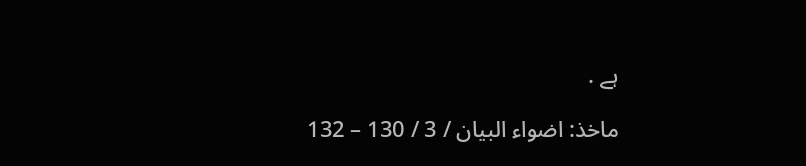ہے .

ماخذ: اضواء البیان / 3 / 130 – 132